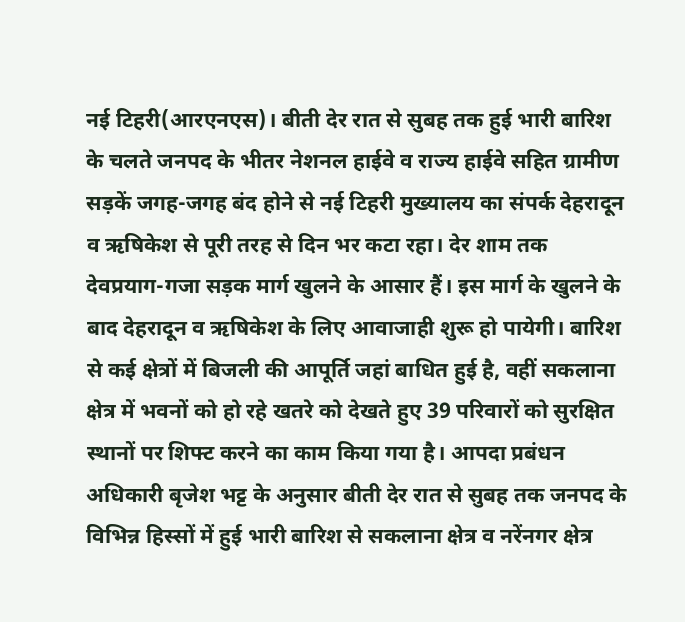नई टिहरी(आरएनएस)। बीती देर रात से सुबह तक हुई भारी बारिश के चलते जनपद के भीतर नेशनल हाईवे व राज्य हाईवे सहित ग्रामीण सड़कें जगह-जगह बंद होने से नई टिहरी मुख्यालय का संपर्क देहरादून व ऋषिकेश से पूरी तरह से दिन भर कटा रहा। देर शाम तक देवप्रयाग-गजा सड़क मार्ग खुलने के आसार हैं। इस मार्ग के खुलने के बाद देहरादून व ऋषिकेश के लिए आवाजाही शुरू हो पायेगी। बारिश से कई क्षेत्रों में बिजली की आपूर्ति जहां बाधित हुई है, वहीं सकलाना क्षेत्र में भवनों को हो रहे खतरे को देखते हुए 39 परिवारों को सुरक्षित स्थानों पर शिफ्ट करने का काम किया गया है। आपदा प्रबंधन अधिकारी बृजेश भट्ट के अनुसार बीती देर रात से सुबह तक जनपद के विभिन्न हिस्सों में हुई भारी बारिश से सकलाना क्षेत्र व नरेंनगर क्षेत्र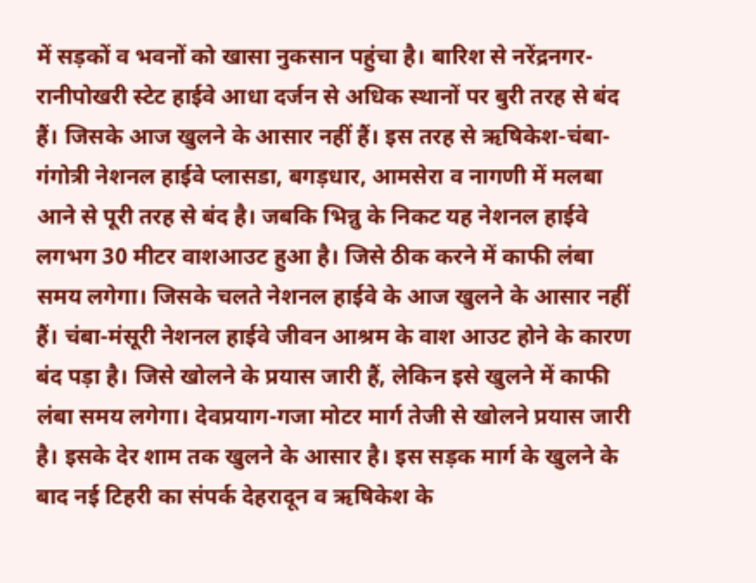में सड़कों व भवनों को खासा नुकसान पहुंचा है। बारिश से नरेंद्रनगर-रानीपोखरी स्टेट हाईवे आधा दर्जन से अधिक स्थानों पर बुरी तरह से बंद हैं। जिसके आज खुलने के आसार नहीं हैं। इस तरह से ऋषिकेश-चंबा-गंगोत्री नेशनल हाईवे प्लासडा, बगड़धार, आमसेरा व नागणी में मलबा आने से पूरी तरह से बंद है। जबकि भिन्नु के निकट यह नेशनल हाईवे लगभग 30 मीटर वाशआउट हुआ है। जिसे ठीक करने में काफी लंबा समय लगेगा। जिसके चलते नेशनल हाईवे के आज खुलने के आसार नहीं हैं। चंबा-मंसूरी नेशनल हाईवे जीवन आश्रम के वाश आउट होने के कारण बंद पड़ा है। जिसे खोलने के प्रयास जारी हैं, लेकिन इसे खुलने में काफी लंबा समय लगेगा। देवप्रयाग-गजा मोटर मार्ग तेजी से खोलने प्रयास जारी है। इसके देर शाम तक खुलने के आसार है। इस सड़क मार्ग के खुलने के बाद नई टिहरी का संपर्क देहरादून व ऋषिकेश के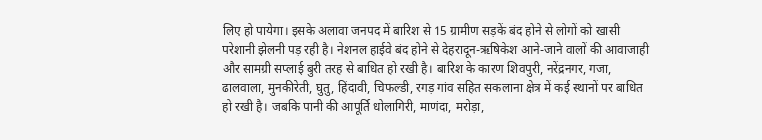लिए हो पायेगा। इसके अलावा जनपद में बारिश से 15 ग्रामीण सड़कें बंद होने से लोगों को खासी परेशानी झेलनी पड़ रही है। नेशनल हाईवे बंद होने से देहरादून-ऋषिकेश आने-जाने वालों की आवाजाही और सामग्री सप्लाई बुरी तरह से बाधित हो रखी है। बारिश के कारण शिवपुरी, नरेंद्रनगर, गजा, ढालवाला, मुनकीरेती, घुतु, हिंदावी, चिफल्डी, रगड़ गांव सहित सकलाना क्षेत्र में कई स्थानों पर बाधित हो रखी है। जबकि पानी की आपूर्ति धोलागिरी, माणंदा, मरोड़ा,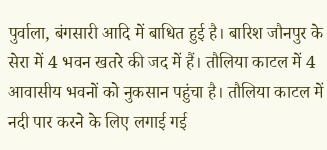पुर्वाला, बंगसारी आदि में बाधित हुई है। बारिश जौनपुर के सेरा में 4 भवन खतरे की जद में हैं। तौलिया काटल में 4 आवासीय भवनों को नुकसान पहुंचा है। तौलिया काटल में नदी पार करने के लिए लगाई गई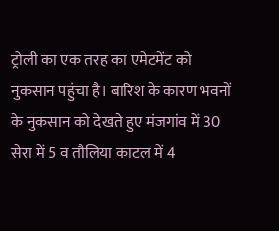ट्रोली का एक तरह का एमेटमेंट को नुकसान पहुंचा है। बारिश के कारण भवनों के नुकसान को देखते हुए मंजगांव में 30 सेरा में 5 व तौलिया काटल में 4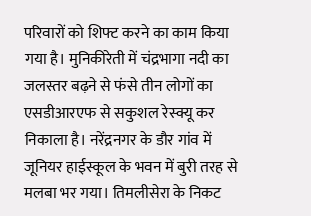परिवारों को शिफ्ट करने का काम किया गया है। मुनिकीरेती में चंद्रभागा नदी का जलस्तर बढ़ने से फंसे तीन लोगों का एसडीआरएफ से सकुशल रेस्क्यू कर निकाला है। नरेंद्रनगर के डौर गांव में जूनियर हाईस्कूल के भवन में बुरी तरह से मलबा भर गया। तिमलीसेरा के निकट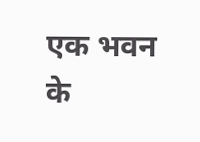एक भवन के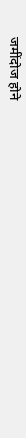जमींदोज होने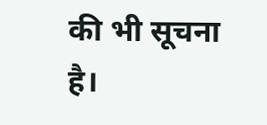की भी सूचना है।